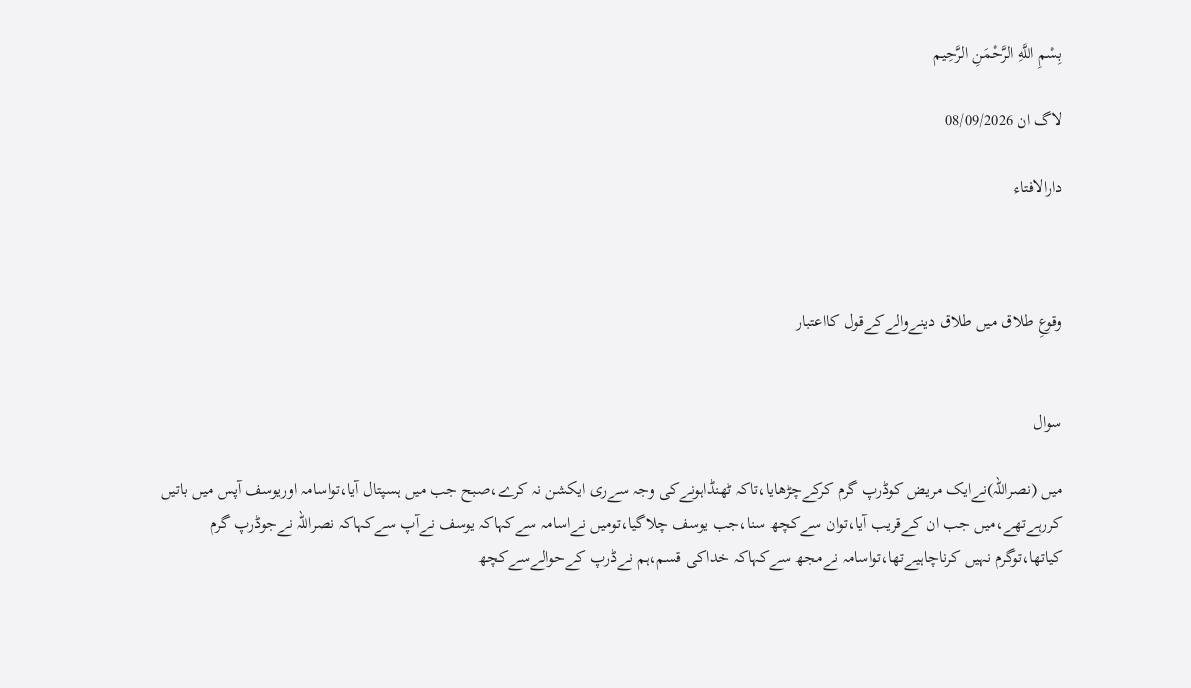بِسْمِ اللَّهِ الرَّحْمَنِ الرَّحِيم

لاگ ان 08/09/2026

دارالافتاء



وقوعِ طلاق میں طلاق دینےوالےکےقول کااعتبار


سوال

میں (نصراللہ)نےایک مریض کوڈرپ گرم کرکےچڑھایا،تاکہ ٹھنڈاہونےکی وجہ سےری ایکشن نہ کرے،صبح جب میں ہسپتال آیا،تواسامہ اوریوسف آپس میں باتیں کررہےتھے،میں جب ان کےقریب آیا،توان سےکچھ سنا،جب یوسف چلاگیا،تومیں نےاسامہ سےکہاکہ یوسف نےآپ سےکہاکہ نصراللہ نےجوڈرپ گرم کیاتھا،توگرم نہیں کرناچاہیےتھا،تواسامہ نےمجھ سےکہاکہ خداکی قسم،ہم نےڈرپ کےحوالےسےکچھ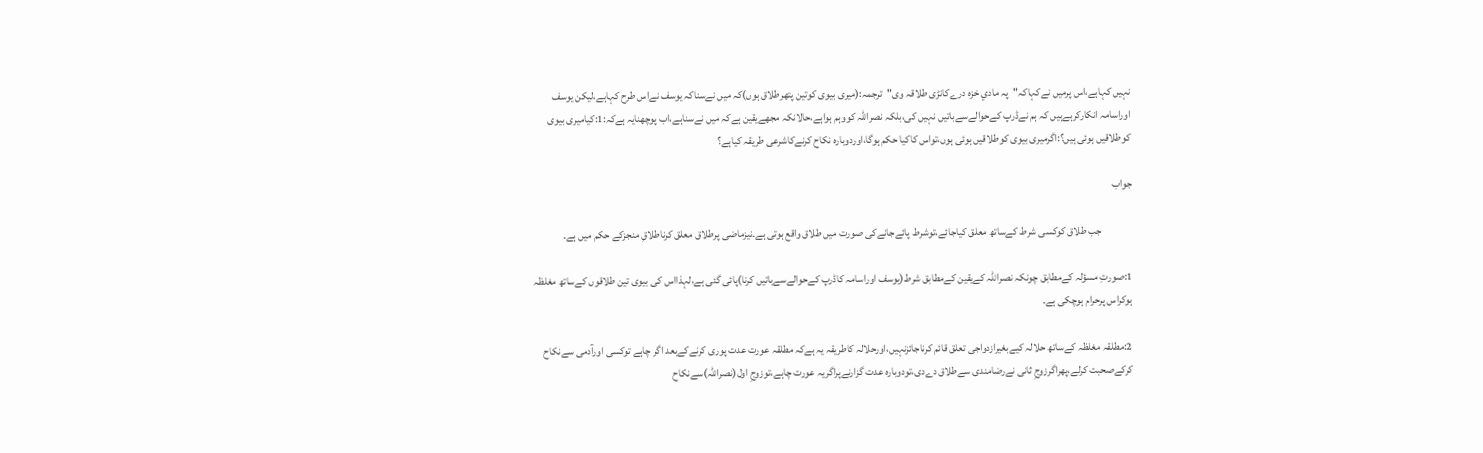نہیں کہاہے،اس پرمیں نےکہاکہ"پہ مادي خزہ درےکانڑی طلاقہ وی"ترجمہ:(میری بیوی کوتین پتھرطلاق ہوں)کہ میں نےسناکہ یوسف نےاس طرح کہاہے،لیکن یوسف اوراسامہ انکارکرہےہیں کہ ہم نےڈرپ کےحوالےسےباتیں نہیں کی،بلکہ نصراللہ کووہم ہواہے،حالانکہ مجھےیقین ہےکہ میں نےسناہے،اب پوچھنایہ ہےکہ:1:کیامیری بیوی کوطلاقیں ہوئی ہیں؟:اگرمیری بیوی کوطلاقیں ہوئی ہوں،تواس کاکیا حکم ہوگا،اوردوبارہ نکاح کرنےکاشرعی طریقہ کیاہے؟

جواب

              جب طلاق کوکسی شرط کےساتھ معلق کیاجائے،توشرط پائےجانےکی صورت میں طلاق واقع ہوتی ہے۔نیزماضی پرطلاق معلق کرناطلاقِ منجزکے حکم میں ہے۔

1:صورتِ مسؤلہ کےمطابق چونکہ نصراللہ کےیقین کےمطابق شرط(یوسف اوراسامہ کاڈرپ کےحوالےسےباتیں کرنا)پائی گئی ہے،لہذااس کی بیوی تین طلاقوں کےساتھ مغلظہ ہوکراس پرحرام ہوچکی ہے۔

2:مطلقہ مغلظہ کےساتھ حلالہ کیےبغیرازدواجی تعلق قائم کرناجائزنہیں،اورحلالہ کاطریقہ یہ ہےکہ مطلقہ عورت عدت پوری کرنےکےبعد اگر چاہے توکسی اورآدمی سےنکاح کرکےصحبت کرلے،پھراگرزوجِ ثانی نےرضامندی سےطلاق دےدی،تودوبارہ عدت گزارنےپراگریہ عورت چاہے،توزوجِ اول(نصراللہ)سےنکاح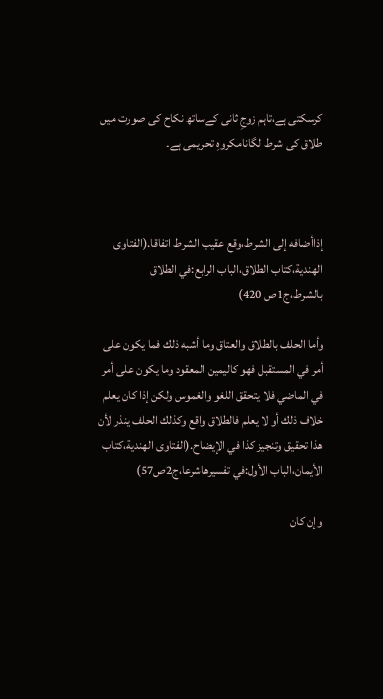کرسکتی ہے،تاہم زوجِ ثانی کےساتھ نکاح کی صورت میں طلاق کی شرط لگانامکروہِ تحریمی ہے۔



إذاأضافه إلی الشرط،وقع عقیب الشرط اتفاقا.(الفتاوی الھندیة،کتاب الطلاق،الباب الرابع:في الطلاق بالشرط،ج1ص 420)

وأما الحلف بالطلاق والعتاق وما أشبه ذلك فما يكون على أمر في المستقبل فهو كاليمين المعقود وما يكون على أمر في الماضي فلا يتحقق اللغو والغموس ولكن إذا كان يعلم خلاف ذلك أو لا يعلم فالطلاق واقع وكذلك الحلف ينذر لأن هذا تحقيق وتنجيز كذا في الإيضاح.(الفتاوی الھندیة،کتاب الأیمان،الباب الأول:في تفسیرھاشرعا،ج2ص57)

وإن كان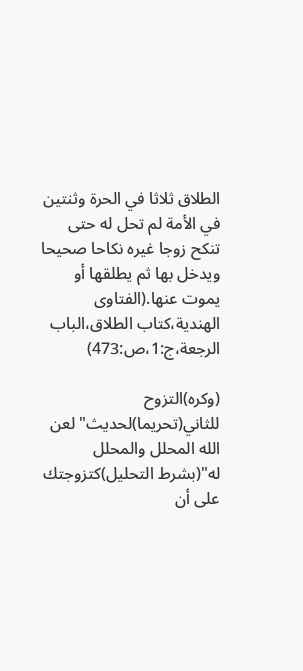الطلاق ثلاثا في الحرة وثنتين في الأمة لم تحل له حتى تنكح زوجا غيره نكاحا صحيحا ويدخل بها ثم يطلقها أو يموت عنها.(الفتاوی الھندية،كتاب الطلاق،الباب الرجعة،ج:1،ص:473)

(وکرہ)التزوح للثاني(تحریما)لحدیث"لعن الله المحلل والمحلل له"(بشرط التحلیل)کتزوجتك علی أن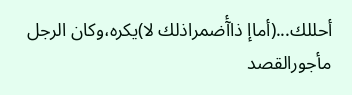أحللك...(أماإ ذاآٔضمراذلك لا)یکرہ،وکان الرجل مأجورالقصد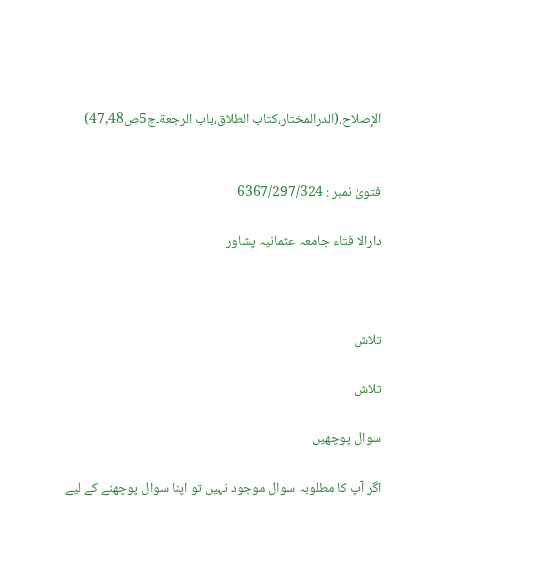الإصلاح.(الدرالمختار،کتاب الطلاق،باب الرجعة۔ج5ص47,48)


فتویٰ نمبر : 6367/297/324

دارالا فتاء جامعہ عثمانیہ پشاور



تلاش

تلاش

سوال پوچھیں

اگر آپ کا مطلوبہ سوال موجود نہیں تو اپنا سوال پوچھنے کے لیے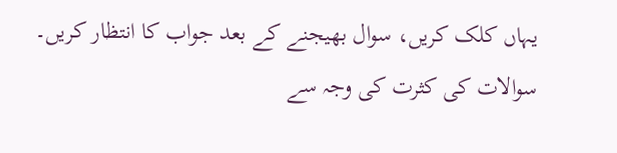یہاں کلک کریں، سوال بھیجنے کے بعد جواب کا انتظار کریں۔ سوالات کی کثرت کی وجہ سے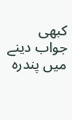کبھی جواب دینے میں پندرہ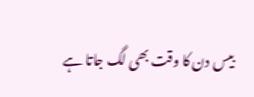بیس دن کا وقت بھی لگ جاتا ہے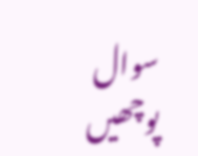سوال پوچھیں